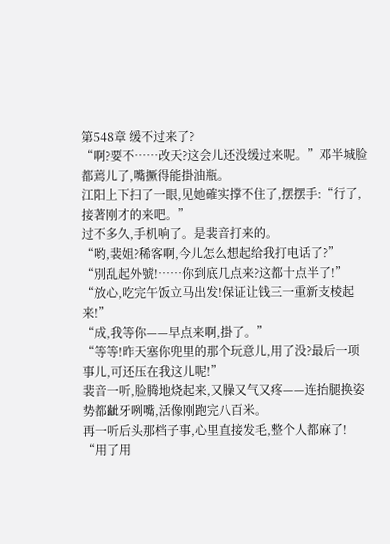第548章 缓不过来了?
“啊?要不……改天?这会儿还没缓过来呢。”邓半城脸都蔫儿了,嘴撅得能掛油瓶。
江阳上下扫了一眼,见她確实撑不住了,摆摆手:“行了,接著刚才的来吧。”
过不多久,手机响了。是裴音打来的。
“哟,裴姐?稀客啊,今儿怎么想起给我打电话了?”
“別乱起外號!……你到底几点来?这都十点半了!”
“放心,吃完午饭立马出发!保证让钱三一重新支棱起来!”
“成,我等你——早点来啊,掛了。”
“等等!昨天塞你兜里的那个玩意儿,用了没?最后一项事儿,可还压在我这儿呢!”
裴音一听,脸腾地烧起来,又臊又气又疼——连抬腿换姿势都齜牙咧嘴,活像刚跑完八百米。
再一听后头那档子事,心里直接发毛,整个人都麻了!
“用了用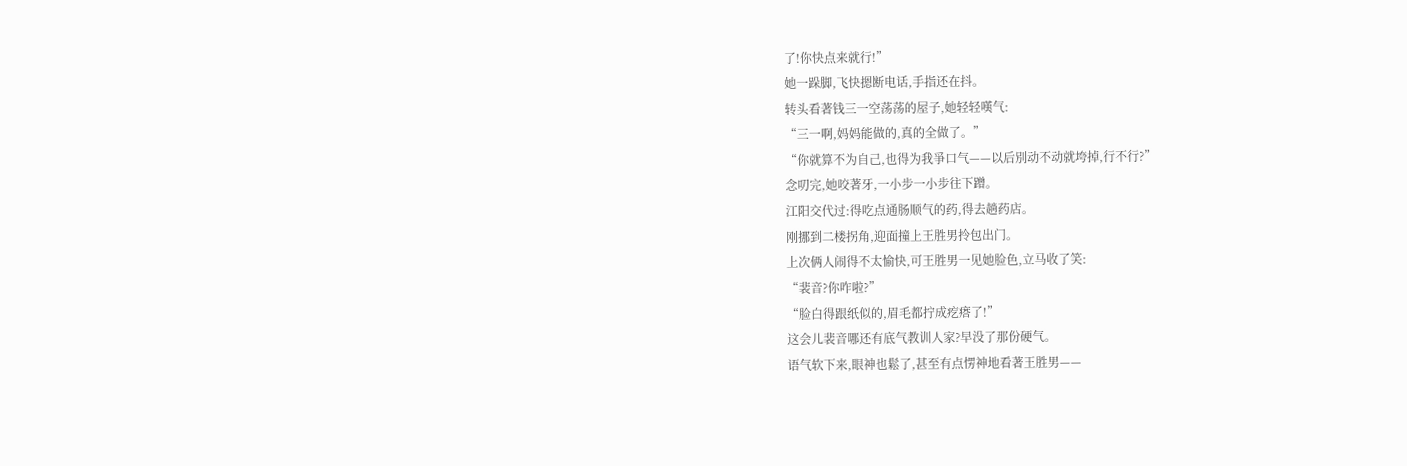了!你快点来就行!”
她一跺脚,飞快摁断电话,手指还在抖。
转头看著钱三一空荡荡的屋子,她轻轻嘆气:
“三一啊,妈妈能做的,真的全做了。”
“你就算不为自己,也得为我爭口气——以后別动不动就垮掉,行不行?”
念叨完,她咬著牙,一小步一小步往下蹭。
江阳交代过:得吃点通肠顺气的药,得去趟药店。
刚挪到二楼拐角,迎面撞上王胜男拎包出门。
上次俩人闹得不太愉快,可王胜男一见她脸色,立马收了笑:
“裴音?你咋啦?”
“脸白得跟纸似的,眉毛都拧成疙瘩了!”
这会儿裴音哪还有底气教训人家?早没了那份硬气。
语气软下来,眼神也鬆了,甚至有点愣神地看著王胜男——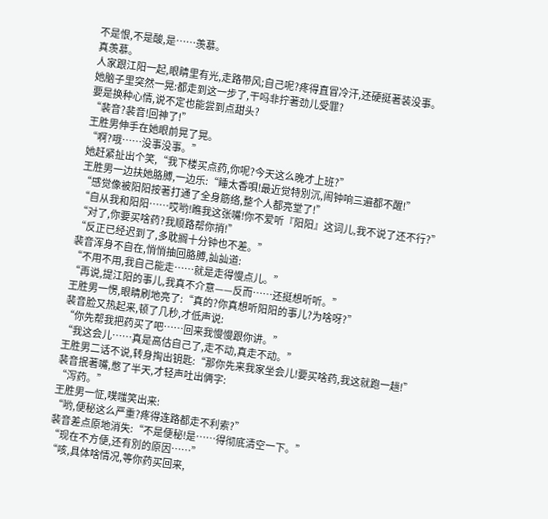不是恨,不是酸,是……羡慕。
真羡慕。
人家跟江阳一起,眼睛里有光,走路带风;自己呢?疼得直冒冷汗,还硬挺著装没事。
她脑子里突然一晃:都走到这一步了,干吗非拧著劲儿受罪?
要是换种心情,说不定也能尝到点甜头?
“裴音?裴音!回神了!”
王胜男伸手在她眼前晃了晃。
“啊?哦……没事没事。”
她赶紧扯出个笑,“我下楼买点药,你呢?今天这么晚才上班?”
王胜男一边扶她胳膊,一边乐:“睡太香唄!最近觉特別沉,闹钟响三遍都不醒!”
“感觉像被阳阳按著打通了全身筋络,整个人都亮堂了!”
“自从我和阳阳……哎哟!瞧我这张嘴!你不爱听『阳阳』这词儿,我不说了还不行?”
“对了,你要买啥药?我顺路帮你捎!”
“反正已经迟到了,多耽搁十分钟也不差。”
裴音浑身不自在,悄悄抽回胳膊,訕訕道:
“不用不用,我自己能走……就是走得慢点儿。”
“再说,提江阳的事儿,我真不介意——反而……还挺想听听。”
王胜男一愣,眼睛刷地亮了:“真的?你真想听阳阳的事儿?为啥呀?”
裴音脸又热起来,顿了几秒,才低声说:
“你先帮我把药买了吧……回来我慢慢跟你讲。”
“我这会儿……真是高估自己了,走不动,真走不动。”
王胜男二话不说,转身掏出钥匙:“那你先来我家坐会儿!要买啥药,我这就跑一趟!”
裴音抿著嘴,憋了半天,才轻声吐出俩字:
“泻药。”
王胜男一怔,噗嗤笑出来:
“哟,便秘这么严重?疼得连路都走不利索?”
裴音差点原地消失:“不是便秘!是……得彻底清空一下。”
“现在不方便,还有別的原因……”
“咳,具体啥情况,等你药买回来,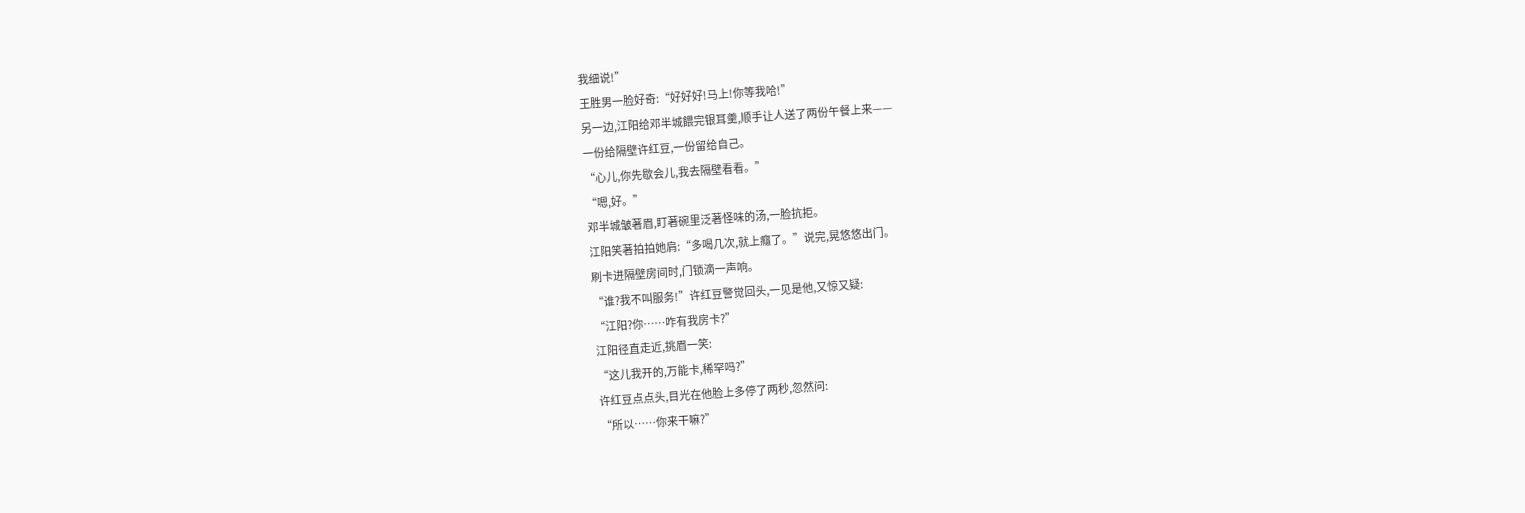我细说!”
王胜男一脸好奇:“好好好!马上!你等我哈!”
另一边,江阳给邓半城餵完银耳羹,顺手让人送了两份午餐上来——
一份给隔壁许红豆,一份留给自己。
“心儿,你先歇会儿,我去隔壁看看。”
“嗯,好。”
邓半城皱著眉,盯著碗里泛著怪味的汤,一脸抗拒。
江阳笑著拍拍她肩:“多喝几次,就上癮了。”说完,晃悠悠出门。
刷卡进隔壁房间时,门锁滴一声响。
“谁?我不叫服务!”许红豆警觉回头,一见是他,又惊又疑:
“江阳?你……咋有我房卡?”
江阳径直走近,挑眉一笑:
“这儿我开的,万能卡,稀罕吗?”
许红豆点点头,目光在他脸上多停了两秒,忽然问:
“所以……你来干嘛?”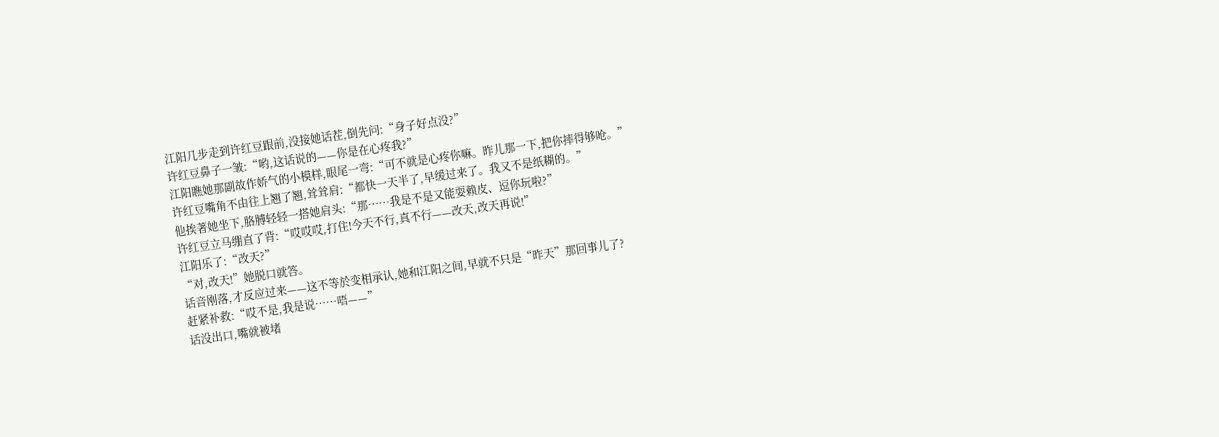江阳几步走到许红豆跟前,没接她话茬,倒先问:“身子好点没?”
许红豆鼻子一皱:“哟,这话说的——你是在心疼我?”
江阳瞧她那副故作娇气的小模样,眼尾一弯:“可不就是心疼你嘛。昨儿那一下,把你摔得够呛。”
许红豆嘴角不由往上翘了翘,耸耸肩:“都快一天半了,早缓过来了。我又不是纸糊的。”
他挨著她坐下,胳膊轻轻一搭她肩头:“那……我是不是又能耍赖皮、逗你玩啦?”
许红豆立马绷直了背:“哎哎哎,打住!今天不行,真不行——改天,改天再说!”
江阳乐了:“改天?”
“对,改天!”她脱口就答。
话音刚落,才反应过来——这不等於变相承认,她和江阳之间,早就不只是“昨天”那回事儿了?
赶紧补救:“哎不是,我是说……唔——”
话没出口,嘴就被堵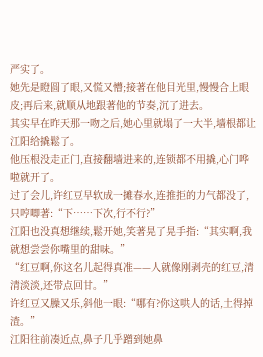严实了。
她先是瞪圆了眼,又慌又懵;接著在他目光里,慢慢合上眼皮;再后来,就顺从地跟著他的节奏,沉了进去。
其实早在昨天那一吻之后,她心里就塌了一大半,墙根都让江阳给撬鬆了。
他压根没走正门,直接翻墙进来的,连锁都不用撬,心门哗啦就开了。
过了会儿,许红豆早软成一摊春水,连推拒的力气都没了,只哼唧著:“下……下次,行不行?”
江阳也没真想继续,鬆开她,笑著晃了晃手指:“其实啊,我就想尝尝你嘴里的甜味。”
“红豆啊,你这名儿起得真准——人就像刚剥壳的红豆,清清淡淡,还带点回甘。”
许红豆又臊又乐,斜他一眼:“哪有?你这哄人的话,土得掉渣。”
江阳往前凑近点,鼻子几乎蹭到她鼻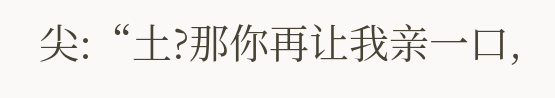尖:“土?那你再让我亲一口,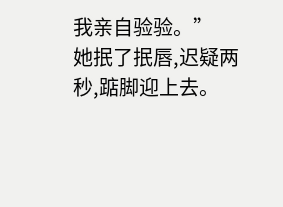我亲自验验。”
她抿了抿唇,迟疑两秒,踮脚迎上去。